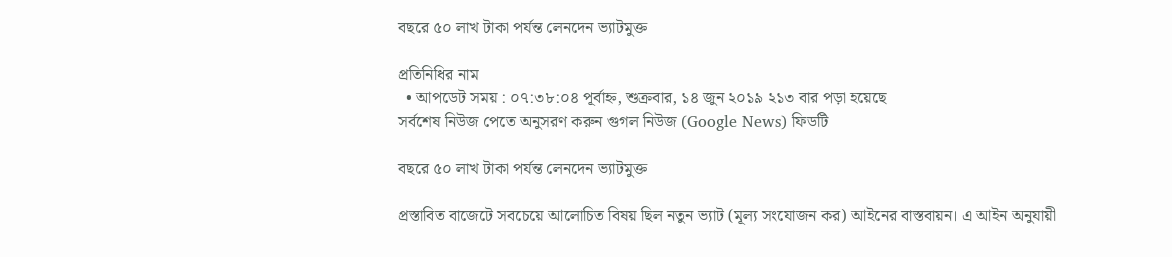বছরে ৫০ লাখ টাকা পর্যন্ত লেনদেন ভ্যাটমুক্ত

প্রতিনিধির নাম
  • আপডেট সময় : ০৭:৩৮:০৪ পূর্বাহ্ন, শুক্রবার, ১৪ জুন ২০১৯ ২১৩ বার পড়া হয়েছে
সর্বশেষ নিউজ পেতে অনুসরণ করুন গুগল নিউজ (Google News) ফিডটি

বছরে ৫০ লাখ টাকা পর্যন্ত লেনদেন ভ্যাটমুক্ত

প্রস্তাবিত বাজেটে সবচেয়ে আলোচিত বিষয় ছিল নতুন ভ্যাট (মূল্য সংযোজন কর) আইনের বাস্তবায়ন। এ আইন অনুযায়ী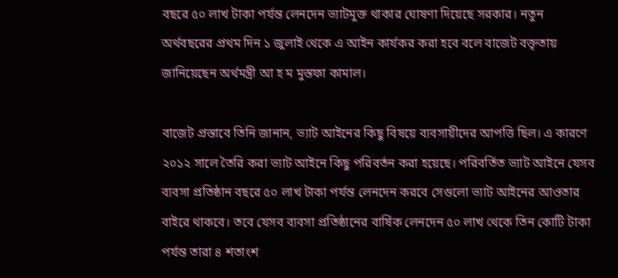বছরে ৫০ লাখ টাকা পর্যন্ত লেনদেন ভ্যাটমুক্ত থাকার ঘোষণা দিয়েছে সরকার। নতুন অর্থবছরের প্রথম দিন ১ জুলাই থেকে এ আইন কার্যকর করা হবে বলে বাজেট বক্তৃতায় জানিয়েছেন অর্থমন্ত্রী আ হ ম মুস্তফা কামাল।

বাজেট প্রস্তাবে তিনি জানান, ভ্যাট আইনের কিছু বিষয়ে ব্যবসায়ীদের আপত্তি ছিল। এ কারণে ২০১২ সালে তৈরি করা ভ্যাট আইনে কিছু পরিবর্তন করা হয়েছে। পরিবর্তিত ভ্যাট আইনে যেসব ব্যবসা প্রতিষ্ঠান বছরে ৫০ লাখ টাকা পর্যন্ত লেনদেন করবে সেগুলো ভ্যাট আইনের আওতার বাইরে থাকবে। তবে যেসব ব্যবসা প্রতিষ্ঠানের বার্ষিক লেনদেন ৫০ লাখ থেকে তিন কোটি টাকা পর্যন্ত তারা ৪ শতাংশ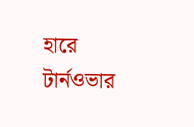হারে টার্নওভার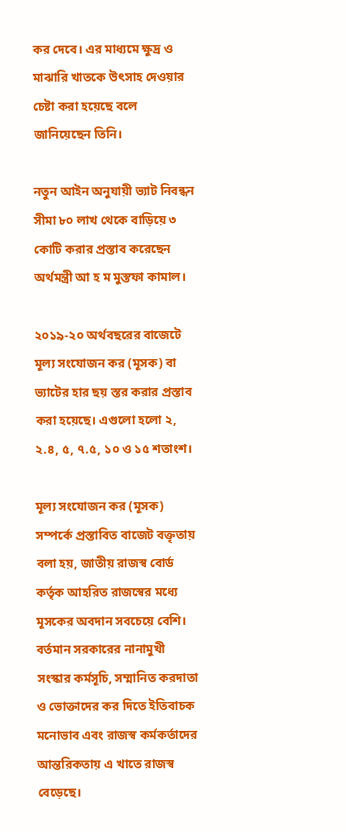কর দেবে। এর মাধ্যমে ক্ষুদ্র ও মাঝারি খাতকে উৎসাহ দেওয়ার চেষ্টা করা হয়েছে বলে জানিয়েছেন তিনি।

নতুন আইন অনুযায়ী ভ্যাট নিবন্ধন সীমা ৮০ লাখ থেকে বাড়িয়ে ৩ কোটি করার প্রস্তাব করেছেন অর্থমন্ত্রী আ হ ম মুস্তফা কামাল।

২০১৯-২০ অর্থবছরের বাজেটে মূল্য সংযোজন কর (মূসক) বা ভ্যাটের হার ছয় স্তর করার প্রস্তাব করা হয়েছে। এগুলো হলো ২, ২.৪, ৫, ৭.৫, ১০ ও ১৫ শতাংশ।

মূল্য সংযোজন কর (মূসক) সম্পর্কে প্রস্তাবিত বাজেট বক্তৃতায় বলা হয়, জাতীয় রাজস্ব বোর্ড কর্তৃক আহরিত রাজস্বের মধ্যে মূসকের অবদান সবচেয়ে বেশি। বর্তমান সরকারের নানামুখী সংস্কার কর্মসূচি, সম্মানিত করদাতা ও ভোক্তাদের কর দিতে ইতিবাচক মনোভাব এবং রাজস্ব কর্মকর্তাদের আন্তরিকতায় এ খাতে রাজস্ব বেড়েছে।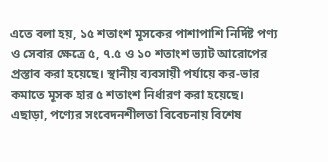এতে বলা হয়, ১৫ শতাংশ মূসকের পাশাপাশি নির্দিষ্ট পণ্য ও সেবার ক্ষেত্রে ৫, ৭.৫ ও ১০ শতাংশ ভ্যাট আরোপের প্রস্তাব করা হয়েছে। স্থানীয় ব্যবসায়ী পর্যায়ে কর-ভার কমাতে মূসক হার ৫ শতাংশ নির্ধারণ করা হয়েছে। এছাড়া, পণ্যের সংবেদনশীলতা বিবেচনায় বিশেষ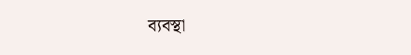ব্যবস্থা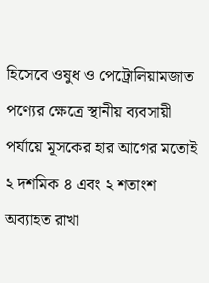হিসেবে ওষুধ ও পেট্রোলিয়ামজাত পণ্যের ক্ষেত্রে স্থানীয় ব্যবসায়ী পর্যায়ে মূসকের হার আগের মতোই ২ দশমিক ৪ এবং ২ শতাংশ অব্যাহত রাখা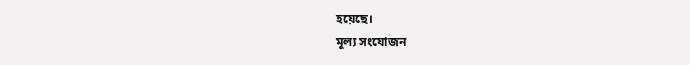হয়েছে।
মূল্য সংযোজন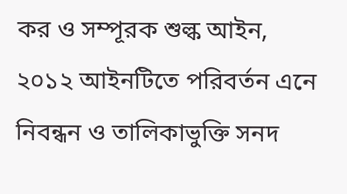কর ও সম্পূরক শুল্ক আইন, ২০১২ আইনটিতে পরিবর্তন এনে নিবন্ধন ও তালিকাভুক্তি সনদ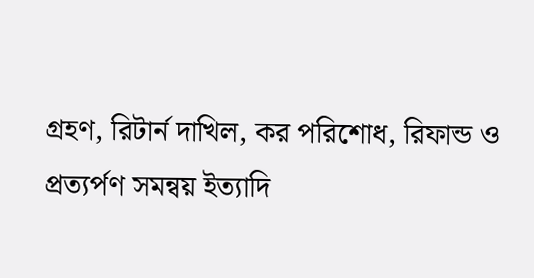গ্রহণ, রিটার্ন দাখিল, কর পরিশোধ, রিফান্ড ও প্রত্যর্পণ সমন্বয় ইত্যাদি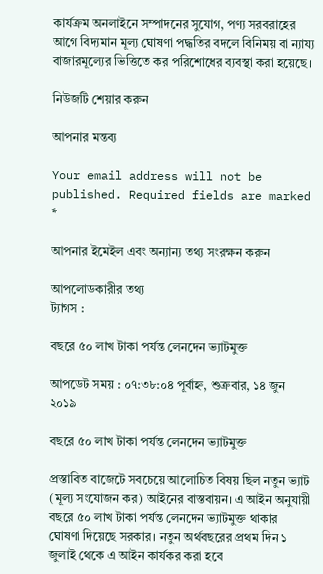কার্যক্রম অনলাইনে সম্পাদনের সুযোগ, পণ্য সরবরাহের আগে বিদ্যমান মূল্য ঘোষণা পদ্ধতির বদলে বিনিময় বা ন্যায্য বাজারমূল্যের ভিত্তিতে কর পরিশোধের ব্যবস্থা করা হয়েছে।

নিউজটি শেয়ার করুন

আপনার মন্তব্য

Your email address will not be published. Required fields are marked *

আপনার ইমেইল এবং অন্যান্য তথ্য সংরক্ষন করুন

আপলোডকারীর তথ্য
ট্যাগস :

বছরে ৫০ লাখ টাকা পর্যন্ত লেনদেন ভ্যাটমুক্ত

আপডেট সময় : ০৭:৩৮:০৪ পূর্বাহ্ন, শুক্রবার, ১৪ জুন ২০১৯

বছরে ৫০ লাখ টাকা পর্যন্ত লেনদেন ভ্যাটমুক্ত

প্রস্তাবিত বাজেটে সবচেয়ে আলোচিত বিষয় ছিল নতুন ভ্যাট (মূল্য সংযোজন কর) আইনের বাস্তবায়ন। এ আইন অনুযায়ী বছরে ৫০ লাখ টাকা পর্যন্ত লেনদেন ভ্যাটমুক্ত থাকার ঘোষণা দিয়েছে সরকার। নতুন অর্থবছরের প্রথম দিন ১ জুলাই থেকে এ আইন কার্যকর করা হবে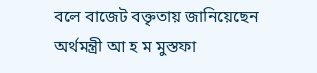বলে বাজেট বক্তৃতায় জানিয়েছেন অর্থমন্ত্রী আ হ ম মুস্তফা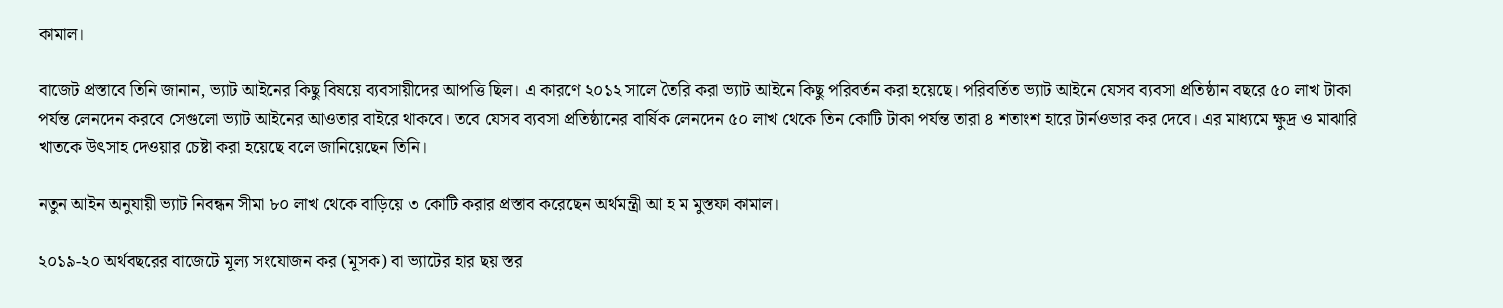কামাল।

বাজেট প্রস্তাবে তিনি জানান, ভ্যাট আইনের কিছু বিষয়ে ব্যবসায়ীদের আপত্তি ছিল। এ কারণে ২০১২ সালে তৈরি করা ভ্যাট আইনে কিছু পরিবর্তন করা হয়েছে। পরিবর্তিত ভ্যাট আইনে যেসব ব্যবসা প্রতিষ্ঠান বছরে ৫০ লাখ টাকা পর্যন্ত লেনদেন করবে সেগুলো ভ্যাট আইনের আওতার বাইরে থাকবে। তবে যেসব ব্যবসা প্রতিষ্ঠানের বার্ষিক লেনদেন ৫০ লাখ থেকে তিন কোটি টাকা পর্যন্ত তারা ৪ শতাংশ হারে টার্নওভার কর দেবে। এর মাধ্যমে ক্ষুদ্র ও মাঝারি খাতকে উৎসাহ দেওয়ার চেষ্টা করা হয়েছে বলে জানিয়েছেন তিনি।

নতুন আইন অনুযায়ী ভ্যাট নিবন্ধন সীমা ৮০ লাখ থেকে বাড়িয়ে ৩ কোটি করার প্রস্তাব করেছেন অর্থমন্ত্রী আ হ ম মুস্তফা কামাল।

২০১৯-২০ অর্থবছরের বাজেটে মূল্য সংযোজন কর (মূসক) বা ভ্যাটের হার ছয় স্তর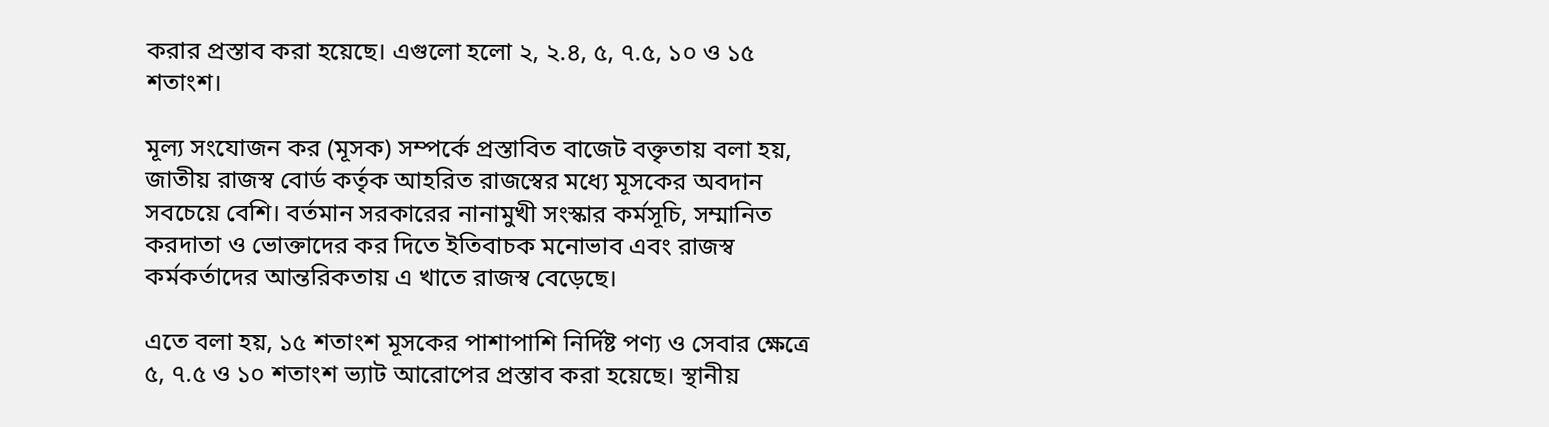করার প্রস্তাব করা হয়েছে। এগুলো হলো ২, ২.৪, ৫, ৭.৫, ১০ ও ১৫ শতাংশ।

মূল্য সংযোজন কর (মূসক) সম্পর্কে প্রস্তাবিত বাজেট বক্তৃতায় বলা হয়, জাতীয় রাজস্ব বোর্ড কর্তৃক আহরিত রাজস্বের মধ্যে মূসকের অবদান সবচেয়ে বেশি। বর্তমান সরকারের নানামুখী সংস্কার কর্মসূচি, সম্মানিত করদাতা ও ভোক্তাদের কর দিতে ইতিবাচক মনোভাব এবং রাজস্ব কর্মকর্তাদের আন্তরিকতায় এ খাতে রাজস্ব বেড়েছে।

এতে বলা হয়, ১৫ শতাংশ মূসকের পাশাপাশি নির্দিষ্ট পণ্য ও সেবার ক্ষেত্রে ৫, ৭.৫ ও ১০ শতাংশ ভ্যাট আরোপের প্রস্তাব করা হয়েছে। স্থানীয়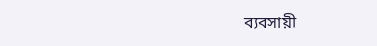ব্যবসায়ী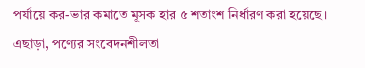পর্যায়ে কর-ভার কমাতে মূসক হার ৫ শতাংশ নির্ধারণ করা হয়েছে। এছাড়া, পণ্যের সংবেদনশীলতা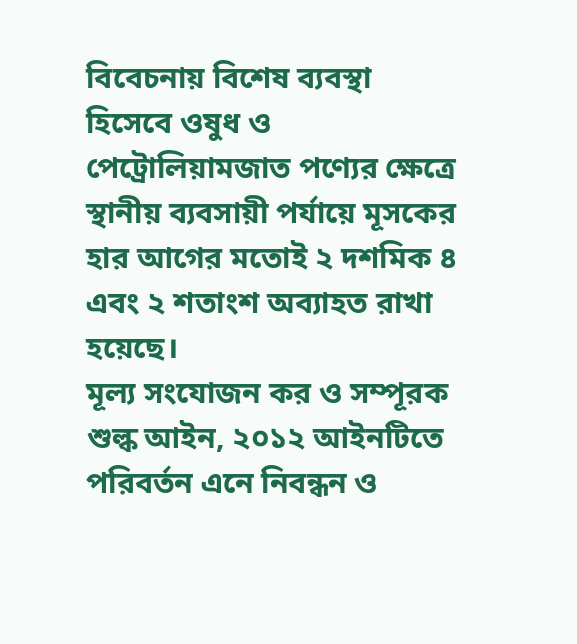বিবেচনায় বিশেষ ব্যবস্থা হিসেবে ওষুধ ও পেট্রোলিয়ামজাত পণ্যের ক্ষেত্রে স্থানীয় ব্যবসায়ী পর্যায়ে মূসকের হার আগের মতোই ২ দশমিক ৪ এবং ২ শতাংশ অব্যাহত রাখা হয়েছে।
মূল্য সংযোজন কর ও সম্পূরক শুল্ক আইন, ২০১২ আইনটিতে পরিবর্তন এনে নিবন্ধন ও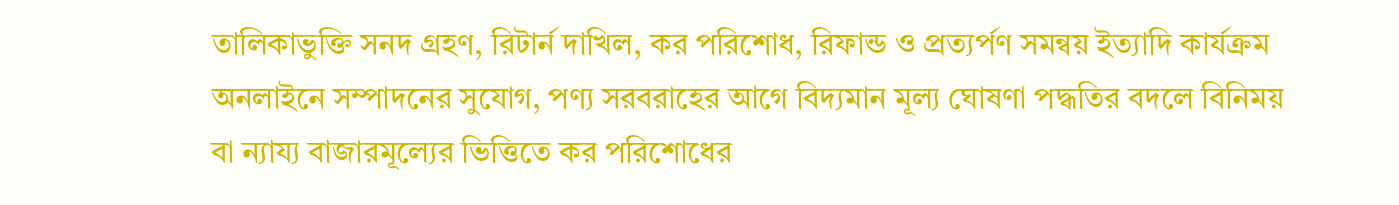তালিকাভুক্তি সনদ গ্রহণ, রিটার্ন দাখিল, কর পরিশোধ, রিফান্ড ও প্রত্যর্পণ সমন্বয় ইত্যাদি কার্যক্রম অনলাইনে সম্পাদনের সুযোগ, পণ্য সরবরাহের আগে বিদ্যমান মূল্য ঘোষণা পদ্ধতির বদলে বিনিময় বা ন্যায্য বাজারমূল্যের ভিত্তিতে কর পরিশোধের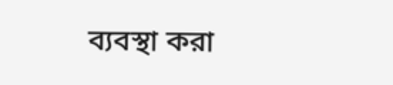ব্যবস্থা করা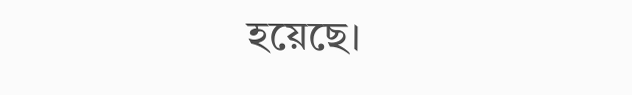হয়েছে।